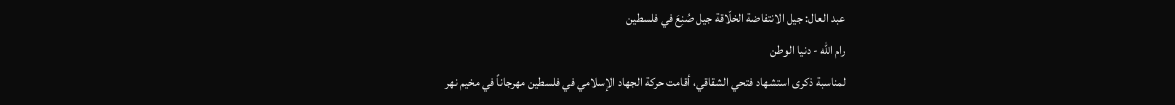عبد العال: جيل الانتفاضة الخلّاقة جيل صُنِعَ في فلسطين
رام الله - دنيا الوطن
لمناسبة ذكرى استشهاد فتحي الشقاقي، أقامت حركة الجهاد الإسلامي في فلسطين مهرجاناً في مخيم نهر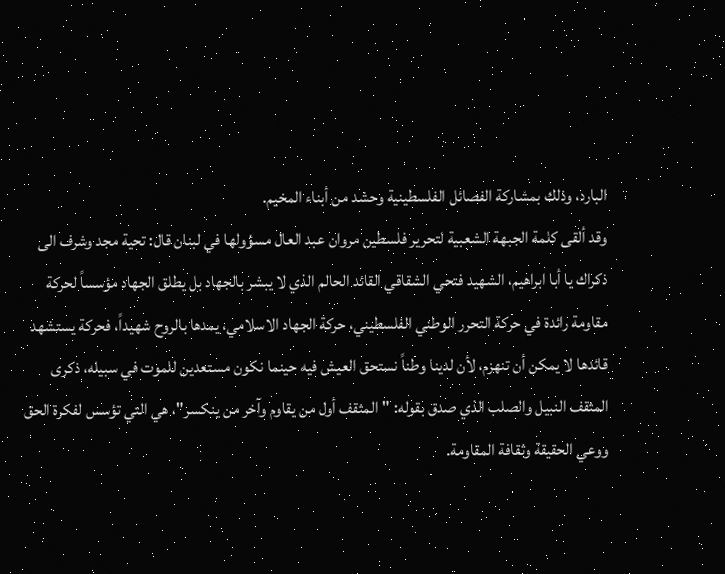البارد، وذلك بمشاركة الفصائل الفلسطينية وحشد من أبناء المخيم.
وقد ألقى كلمة الجبهة الشعبية لتحرير فلسطين مروان عبد العال مسؤولها في لبنان قال: تحية مجد وشرف الى ذكراك يا أبا ابراهيم، الشهيد فتحي الشقاقي القائد الحالم الذي لا يبشر بالجهاد بل يطلق الجهاد مؤسساً لحركة مقاومة رائدة في حركة التحرر الوطني الفلسطيني، حركة الجهاد الاسلامي، يمدها بالروح شهيداً، فحركة يستشهد قائدها لا يمكن أن تنهزم، لأن لدينا وطناً نستحق العيش فيه حينما نكون مستعدين للموت في سبيله، ذكرى المثقف النبيل والصلب الذي صدق بقوله: "المثقف أول من يقاوم وآخر من ينكسر"، هي التي تؤسس لفكرة الحق ووعي الحقيقة وثقافة المقاومة.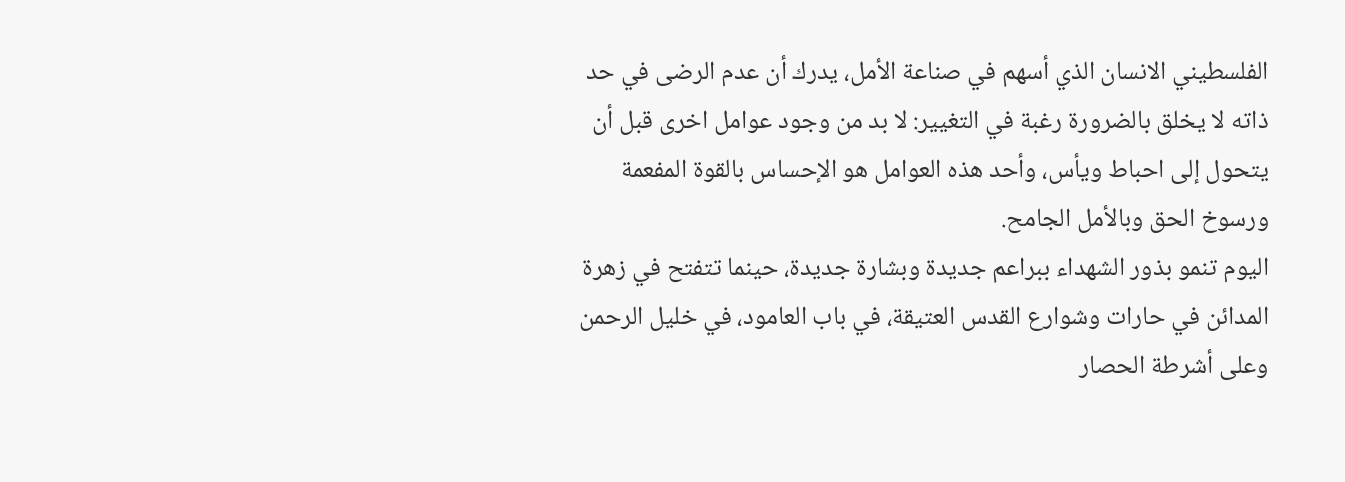الفلسطيني الانسان الذي أسهم في صناعة الأمل، يدرك أن عدم الرضى في حد ذاته لا يخلق بالضرورة رغبة في التغيير: لا بد من وجود عوامل اخرى قبل أن يتحول إلى احباط ويأس، وأحد هذه العوامل هو الإحساس بالقوة المفعمة ورسوخ الحق وبالأمل الجامح.
اليوم تنمو بذور الشهداء ببراعم جديدة وبشارة جديدة، حينما تتفتح في زهرة المدائن في حارات وشوارع القدس العتيقة، في باب العامود، في خليل الرحمن وعلى أشرطة الحصار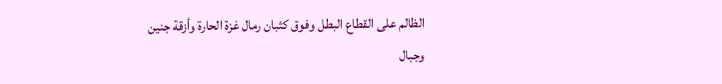الظالم على القطاع البطل وفوق كثبان رمال غزة الحارة وأزقة جنين وجبال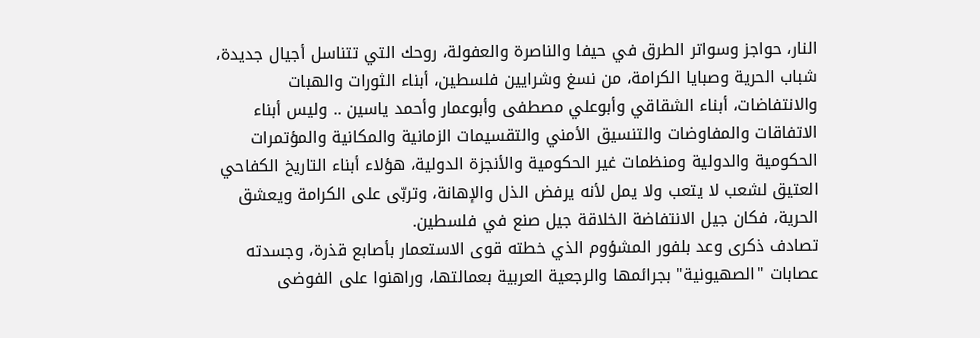النار، حواجز وسواتر الطرق في حيفا والناصرة والعفولة، روحك التي تتناسل أجيال جديدة، شباب الحرية وصبايا الكرامة، من نسغ وشرايين فلسطين، أبناء الثورات والهبات والانتفاضات، أبناء الشقاقي وأبوعلي مصطفى وأبوعمار وأحمد ياسين .. وليس أبناء الاتفاقات والمفاوضات والتنسيق الأمني والتقسيمات الزمانية والمكانية والمؤتمرات الحكومية والدولية ومنظمات غير الحكومية والأنجزة الدولية، هؤلاء أبناء التاريخ الكفاحي العتيق لشعب لا يتعب ولا يمل لأنه يرفض الذل والإهانة، وتربّى على الكرامة ويعشق الحرية، فكان جيل الانتفاضة الخلاقة جيل صنع في فلسطين.
تصادف ذكرى وعد بلفور المشؤوم الذي خطته قوى الاستعمار بأصابع قذرة، وجسدته عصابات "الصهيونية" بجرائمها والرجعية العربية بعمالتها، وراهنوا على الفوضى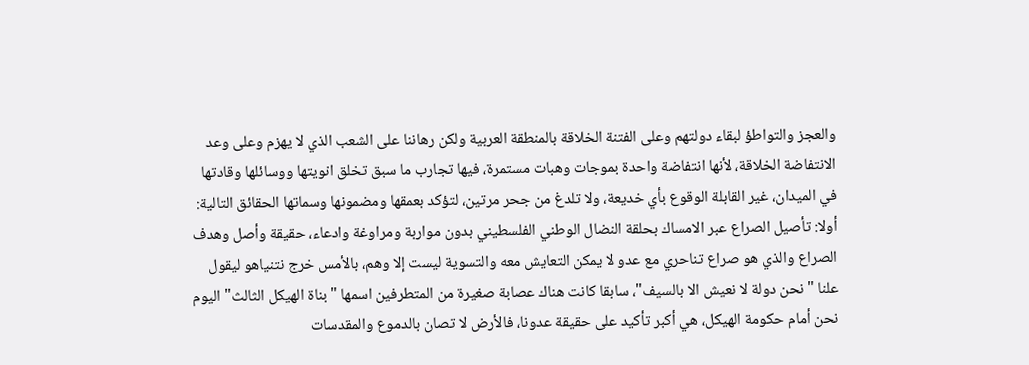والعجز والتواطؤ لبقاء دولتهم وعلى الفتنة الخلاقة بالمنطقة العربية ولكن رهاننا على الشعب الذي لا يهزم وعلى وعد الانتفاضة الخلاقة، لأنها انتفاضة واحدة بموجات وهبات مستمرة، فيها تجارب ما سبق تخلق انويتها ووسائلها وقادتها في الميدان، غير القابلة الوقوع بأي خديعة، ولا تلدغ من جحر مرتين، لتؤكد بعمقها ومضمونها وسماتها الحقائق التالية:
أولا: تأصيل الصراع عبر الامساك بحلقة النضال الوطني الفلسطيني بدون مواربة ومراوغة وادعاء، حقيقة وأصل وهدف الصراع والذي هو صراع تناحري مع عدو لا يمكن التعايش معه والتسوية ليست إلا وهم، بالأمس خرج نتنياهو ليقول علنا "نحن دولة لا نعيش الا بالسيف"، سابقا كانت هناك عصابة صغيرة من المتطرفين اسمها "بناة الهيكل الثالث" اليوم نحن أمام حكومة الهيكل، هي أكبر تأكيد على حقيقة عدونا، فالأرض لا تصان بالدموع والمقدسات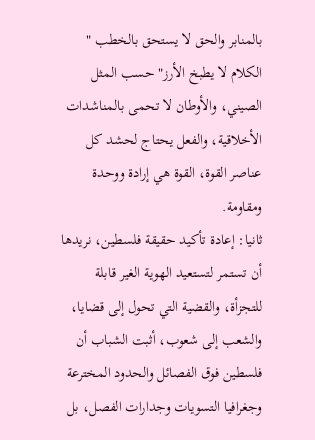بالمنابر والحق لا يستحق بالخطب " الكلام لا يطبخ الأرز" حسب المثل الصيني، والأوطان لا تحمى بالمناشدات الأخلاقية، والفعل يحتاج لحشد كل عناصر القوة، القوة هي إرادة ووحدة ومقاومة.
ثانيا: إعادة تأكيد حقيقة فلسطين، نريدها أن تستمر لتستعيد الهوية الغير قابلة للتجزأة، والقضية التي تحول إلى قضايا، والشعب إلى شعوب، أثبت الشباب أن فلسطين فوق الفصائل والحدود المخترعة وجغرافيا التسويات وجدارات الفصل، بل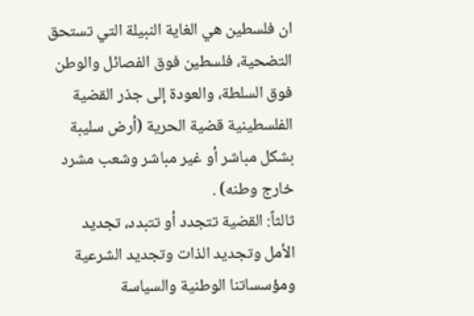ان فلسطين هي الغاية النبيلة التي تستحق التضحية، فلسطين فوق الفصائل والوطن فوق السلطة، والعودة إلى جذر القضية الفلسطينية قضية الحرية (أرض سليبة بشكل مباشر أو غير مباشر وشعب مشرد خارج وطنه) .
ثالثاً: القضية تتجدد أو تتبدد، تجديد الأمل وتجديد الذات وتجديد الشرعية ومؤسساتنا الوطنية والسياسة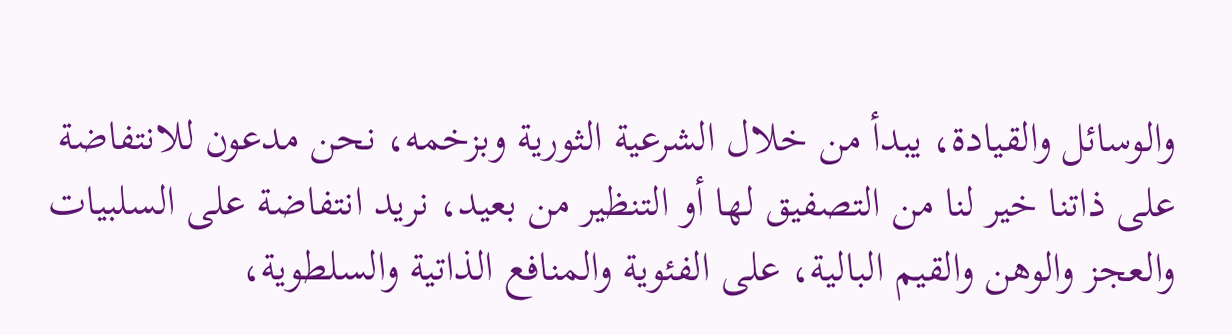والوسائل والقيادة، يبدأ من خلال الشرعية الثورية وبزخمه، نحن مدعون للانتفاضة على ذاتنا خير لنا من التصفيق لها أو التنظير من بعيد، نريد انتفاضة على السلبيات والعجز والوهن والقيم البالية، على الفئوية والمنافع الذاتية والسلطوية،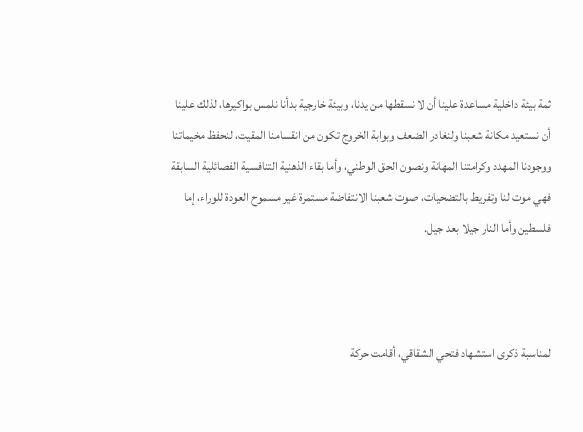ثمة بيئة داخلية مساعدة علينا أن لا نسقطها من يدنا، وبيئة خارجية بدأنا نلمس بواكيرها، لذلك علينا أن نستعيد مكانة شعبنا ولنغادر الضعف وبوابة الخروج تكون من انقسامنا المقيت، لنحفظ مخيماتنا ووجودنا المهدد وكرامتنا المهانة ونصون الحق الوطني، وأما بقاء الذهنية التنافسية الفصائلية السابقة فهي موت لنا وتفريط بالتضحيات، صوت شعبنا الانتفاضة مستمرة غير مسموح العودة للوراء، إما فلسطين وأما النار جيلا بعد جيل.



لمناسبة ذكرى استشهاد فتحي الشقاقي، أقامت حركة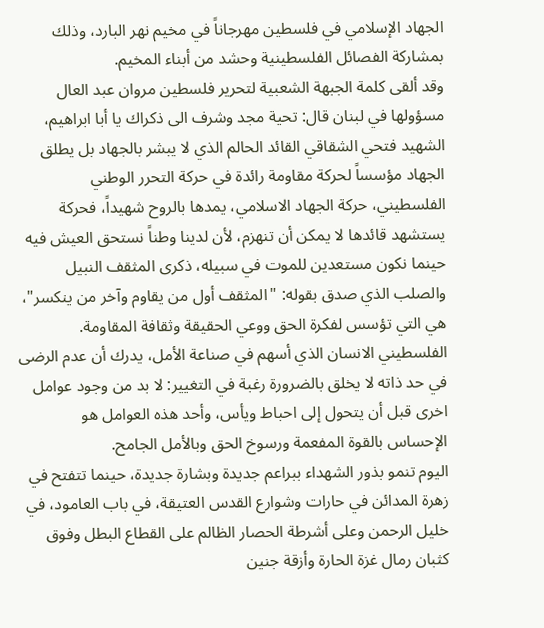الجهاد الإسلامي في فلسطين مهرجاناً في مخيم نهر البارد، وذلك بمشاركة الفصائل الفلسطينية وحشد من أبناء المخيم.
وقد ألقى كلمة الجبهة الشعبية لتحرير فلسطين مروان عبد العال مسؤولها في لبنان قال: تحية مجد وشرف الى ذكراك يا أبا ابراهيم، الشهيد فتحي الشقاقي القائد الحالم الذي لا يبشر بالجهاد بل يطلق الجهاد مؤسساً لحركة مقاومة رائدة في حركة التحرر الوطني الفلسطيني، حركة الجهاد الاسلامي، يمدها بالروح شهيداً، فحركة يستشهد قائدها لا يمكن أن تنهزم، لأن لدينا وطناً نستحق العيش فيه حينما نكون مستعدين للموت في سبيله، ذكرى المثقف النبيل والصلب الذي صدق بقوله: "المثقف أول من يقاوم وآخر من ينكسر"، هي التي تؤسس لفكرة الحق ووعي الحقيقة وثقافة المقاومة.
الفلسطيني الانسان الذي أسهم في صناعة الأمل، يدرك أن عدم الرضى في حد ذاته لا يخلق بالضرورة رغبة في التغيير: لا بد من وجود عوامل اخرى قبل أن يتحول إلى احباط ويأس، وأحد هذه العوامل هو الإحساس بالقوة المفعمة ورسوخ الحق وبالأمل الجامح.
اليوم تنمو بذور الشهداء ببراعم جديدة وبشارة جديدة، حينما تتفتح في زهرة المدائن في حارات وشوارع القدس العتيقة، في باب العامود، في خليل الرحمن وعلى أشرطة الحصار الظالم على القطاع البطل وفوق كثبان رمال غزة الحارة وأزقة جنين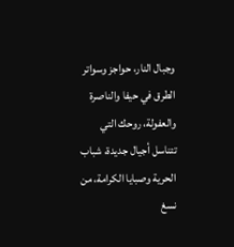وجبال النار، حواجز وسواتر الطرق في حيفا والناصرة والعفولة، روحك التي تتناسل أجيال جديدة، شباب الحرية وصبايا الكرامة، من نسغ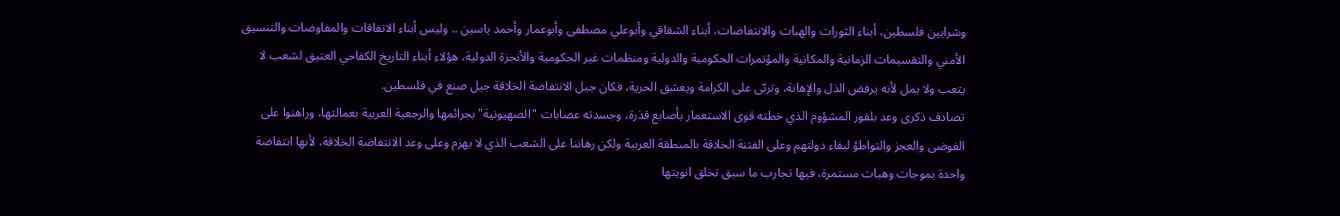وشرايين فلسطين، أبناء الثورات والهبات والانتفاضات، أبناء الشقاقي وأبوعلي مصطفى وأبوعمار وأحمد ياسين .. وليس أبناء الاتفاقات والمفاوضات والتنسيق الأمني والتقسيمات الزمانية والمكانية والمؤتمرات الحكومية والدولية ومنظمات غير الحكومية والأنجزة الدولية، هؤلاء أبناء التاريخ الكفاحي العتيق لشعب لا يتعب ولا يمل لأنه يرفض الذل والإهانة، وتربّى على الكرامة ويعشق الحرية، فكان جيل الانتفاضة الخلاقة جيل صنع في فلسطين.
تصادف ذكرى وعد بلفور المشؤوم الذي خطته قوى الاستعمار بأصابع قذرة، وجسدته عصابات "الصهيونية" بجرائمها والرجعية العربية بعمالتها، وراهنوا على الفوضى والعجز والتواطؤ لبقاء دولتهم وعلى الفتنة الخلاقة بالمنطقة العربية ولكن رهاننا على الشعب الذي لا يهزم وعلى وعد الانتفاضة الخلاقة، لأنها انتفاضة واحدة بموجات وهبات مستمرة، فيها تجارب ما سبق تخلق انويتها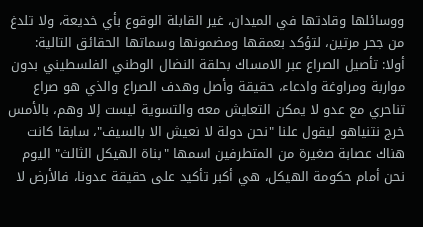ووسائلها وقادتها في الميدان، غير القابلة الوقوع بأي خديعة، ولا تلدغ من جحر مرتين، لتؤكد بعمقها ومضمونها وسماتها الحقائق التالية:
أولا: تأصيل الصراع عبر الامساك بحلقة النضال الوطني الفلسطيني بدون مواربة ومراوغة وادعاء، حقيقة وأصل وهدف الصراع والذي هو صراع تناحري مع عدو لا يمكن التعايش معه والتسوية ليست إلا وهم، بالأمس خرج نتنياهو ليقول علنا "نحن دولة لا نعيش الا بالسيف"، سابقا كانت هناك عصابة صغيرة من المتطرفين اسمها "بناة الهيكل الثالث" اليوم نحن أمام حكومة الهيكل، هي أكبر تأكيد على حقيقة عدونا، فالأرض لا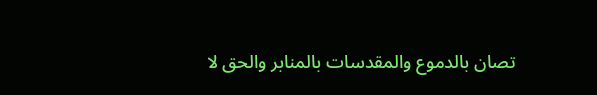تصان بالدموع والمقدسات بالمنابر والحق لا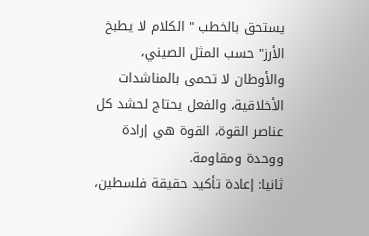يستحق بالخطب " الكلام لا يطبخ الأرز" حسب المثل الصيني، والأوطان لا تحمى بالمناشدات الأخلاقية، والفعل يحتاج لحشد كل عناصر القوة، القوة هي إرادة ووحدة ومقاومة.
ثانيا: إعادة تأكيد حقيقة فلسطين،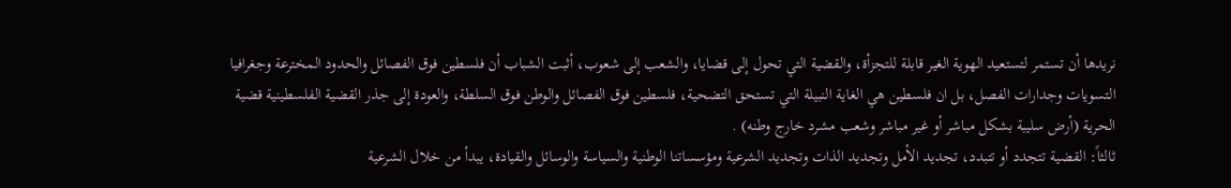نريدها أن تستمر لتستعيد الهوية الغير قابلة للتجزأة، والقضية التي تحول إلى قضايا، والشعب إلى شعوب، أثبت الشباب أن فلسطين فوق الفصائل والحدود المخترعة وجغرافيا التسويات وجدارات الفصل، بل ان فلسطين هي الغاية النبيلة التي تستحق التضحية، فلسطين فوق الفصائل والوطن فوق السلطة، والعودة إلى جذر القضية الفلسطينية قضية الحرية (أرض سليبة بشكل مباشر أو غير مباشر وشعب مشرد خارج وطنه) .
ثالثاً: القضية تتجدد أو تتبدد، تجديد الأمل وتجديد الذات وتجديد الشرعية ومؤسساتنا الوطنية والسياسة والوسائل والقيادة، يبدأ من خلال الشرعية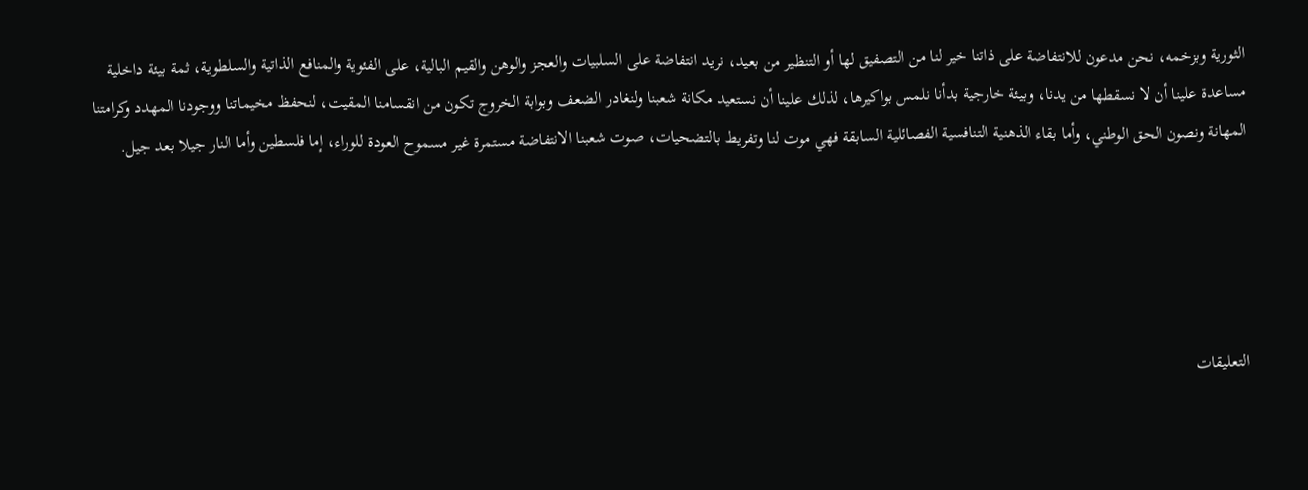الثورية وبزخمه، نحن مدعون للانتفاضة على ذاتنا خير لنا من التصفيق لها أو التنظير من بعيد، نريد انتفاضة على السلبيات والعجز والوهن والقيم البالية، على الفئوية والمنافع الذاتية والسلطوية، ثمة بيئة داخلية مساعدة علينا أن لا نسقطها من يدنا، وبيئة خارجية بدأنا نلمس بواكيرها، لذلك علينا أن نستعيد مكانة شعبنا ولنغادر الضعف وبوابة الخروج تكون من انقسامنا المقيت، لنحفظ مخيماتنا ووجودنا المهدد وكرامتنا المهانة ونصون الحق الوطني، وأما بقاء الذهنية التنافسية الفصائلية السابقة فهي موت لنا وتفريط بالتضحيات، صوت شعبنا الانتفاضة مستمرة غير مسموح العودة للوراء، إما فلسطين وأما النار جيلا بعد جيل.





التعليقات